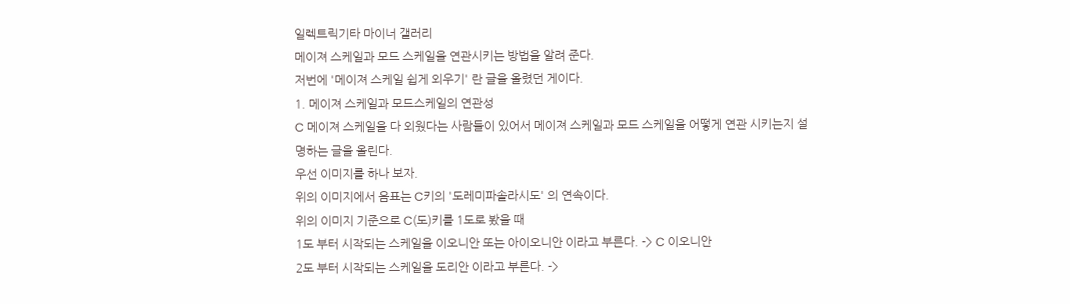일렉트릭기타 마이너 갤러리
메이져 스케일과 모드 스케일을 연관시키는 방법을 알려 준다.
저번에 '메이져 스케일 쉽게 외우기' 란 글을 올렸던 게이다.
1. 메이져 스케일과 모드스케일의 연관성
C 메이져 스케일을 다 외웠다는 사람들이 있어서 메이져 스케일과 모드 스케일을 어떻게 연관 시키는지 설명하는 글을 올린다.
우선 이미지를 하나 보자.
위의 이미지에서 음표는 C키의 '도레미파솔라시도' 의 연속이다.
위의 이미지 기준으로 C(도)키를 1도로 봤을 때
1도 부터 시작되는 스케일을 이오니안 또는 아이오니안 이라고 부른다. -> C 이오니안
2도 부터 시작되는 스케일을 도리안 이라고 부른다. ->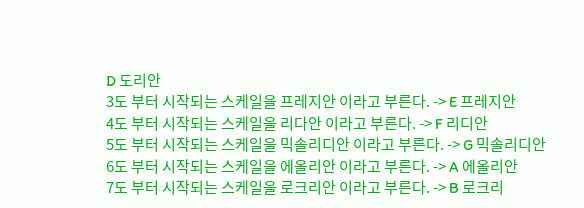D 도리안
3도 부터 시작되는 스케일을 프레지안 이라고 부른다. -> E 프레지안
4도 부터 시작되는 스케일을 리다안 이라고 부른다. -> F 리디안
5도 부터 시작되는 스케일을 믹솔리디안 이라고 부른다. -> G 믹솔리디안
6도 부터 시작되는 스케일을 에올리안 이라고 부른다. -> A 에올리안
7도 부터 시작되는 스케일을 로크리안 이라고 부른다. -> B 로크리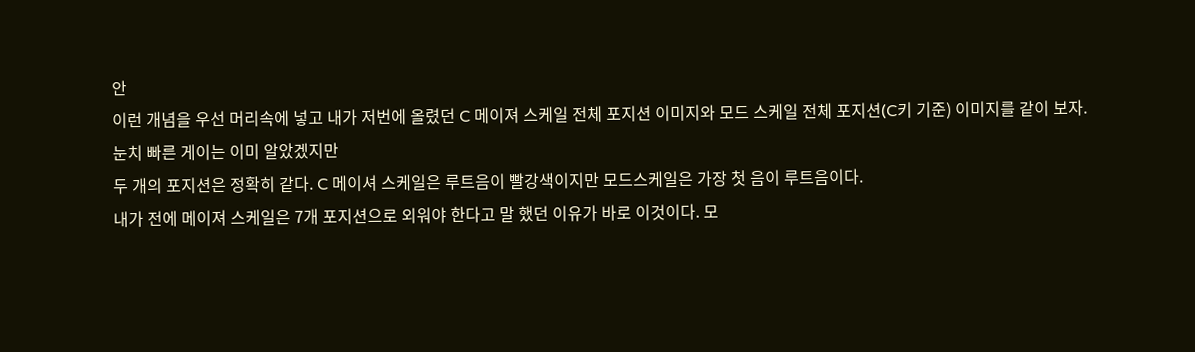안
이런 개념을 우선 머리속에 넣고 내가 저번에 올렸던 C 메이져 스케일 전체 포지션 이미지와 모드 스케일 전체 포지션(C키 기준) 이미지를 같이 보자.
눈치 빠른 게이는 이미 알았겠지만
두 개의 포지션은 정확히 같다. C 메이셔 스케일은 루트음이 빨강색이지만 모드스케일은 가장 첫 음이 루트음이다.
내가 전에 메이져 스케일은 7개 포지션으로 외워야 한다고 말 했던 이유가 바로 이것이다. 모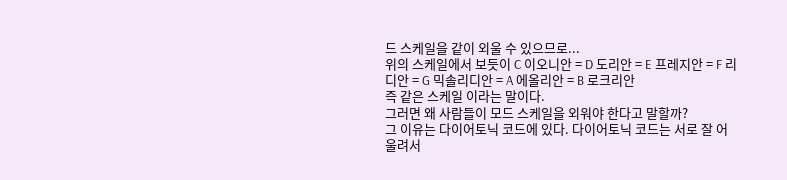드 스케일을 같이 외울 수 있으므로...
위의 스케일에서 보듯이 C 이오니안 = D 도리안 = E 프레지안 = F 리디안 = G 믹솔리디안 = A 에올리안 = B 로크리안
즉 같은 스케일 이라는 말이다.
그러면 왜 사람들이 모드 스케일을 외워야 한다고 말할까?
그 이유는 다이어토닉 코드에 있다. 다이어토닉 코드는 서로 잘 어울려서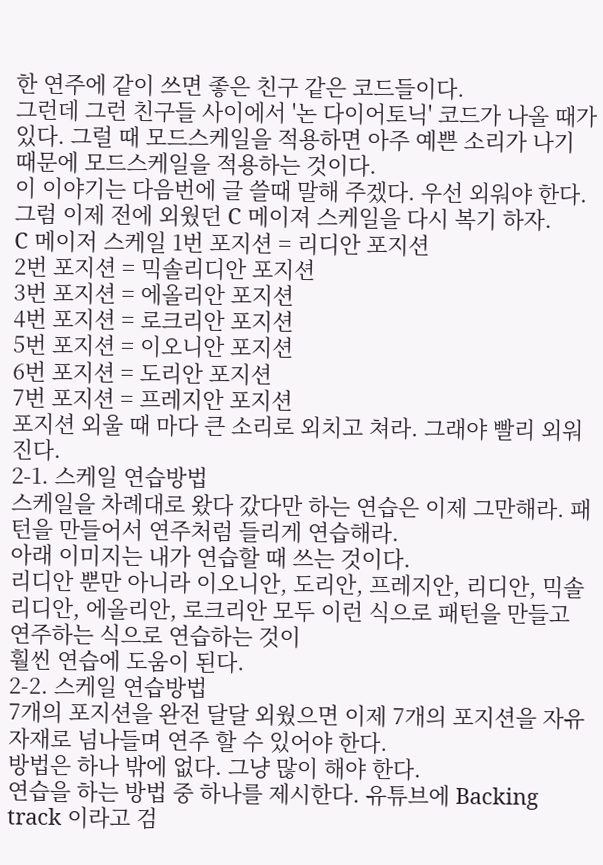한 연주에 같이 쓰면 좋은 친구 같은 코드들이다.
그런데 그런 친구들 사이에서 '논 다이어토닉' 코드가 나올 때가 있다. 그럴 때 모드스케일을 적용하면 아주 예쁜 소리가 나기 때문에 모드스케일을 적용하는 것이다.
이 이야기는 다음번에 글 쓸때 말해 주겠다. 우선 외워야 한다.
그럼 이제 전에 외웠던 C 메이져 스케일을 다시 복기 하자.
C 메이저 스케일 1번 포지션 = 리디안 포지션
2번 포지션 = 믹솔리디안 포지션
3번 포지션 = 에올리안 포지션
4번 포지션 = 로크리안 포지션
5번 포지션 = 이오니안 포지션
6번 포지션 = 도리안 포지션
7번 포지션 = 프레지안 포지션
포지션 외울 때 마다 큰 소리로 외치고 쳐라. 그래야 빨리 외워진다.
2-1. 스케일 연습방법
스케일을 차례대로 왔다 갔다만 하는 연습은 이제 그만해라. 패턴을 만들어서 연주처럼 들리게 연습해라.
아래 이미지는 내가 연습할 때 쓰는 것이다.
리디안 뿐만 아니라 이오니안, 도리안, 프레지안, 리디안, 믹솔리디안, 에올리안, 로크리안 모두 이런 식으로 패턴을 만들고 연주하는 식으로 연습하는 것이
훨씬 연습에 도움이 된다.
2-2. 스케일 연습방법
7개의 포지션을 완전 달달 외웠으면 이제 7개의 포지션을 자유자재로 넘나들며 연주 할 수 있어야 한다.
방법은 하나 밖에 없다. 그냥 많이 해야 한다.
연습을 하는 방법 중 하나를 제시한다. 유튜브에 Backing track 이라고 검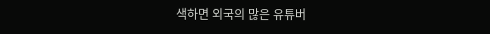색하면 외국의 많은 유튜버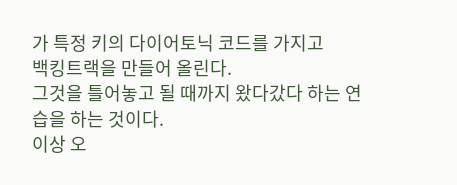가 특정 키의 다이어토닉 코드를 가지고
백킹트랙을 만들어 올린다.
그것을 틀어놓고 될 때까지 왔다갔다 하는 연습을 하는 것이다.
이상 오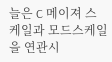늘은 C 메이져 스케일과 모드스케일을 연관시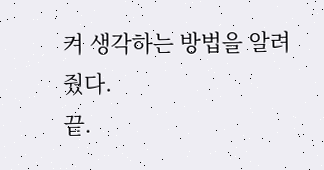켜 생각하는 방법을 알려줬다.
끝.